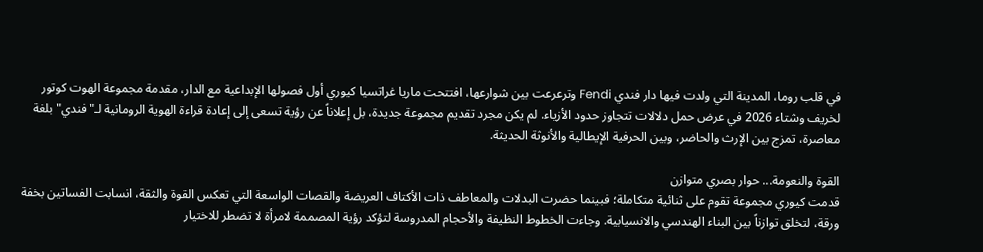في قلب روما، المدينة التي ولدت فيها دار فندي Fendi وترعرعت بين شوارعها، افتتحت ماريا غراتسيا كيوري أول فصولها الإبداعية مع الدار، مقدمة مجموعة الهوت كوتور لخريف وشتاء 2026 في عرض حمل دلالات تتجاوز حدود الأزياء. لم يكن مجرد تقديم مجموعة جديدة، بل إعلاناً عن رؤية تسعى إلى إعادة قراءة الهوية الرومانية لـ"فندي" بلغة معاصرة، تمزج بين الإرث والحاضر، وبين الحرفية الإيطالية والأنوثة الحديثة.

القوة والنعومة... حوار بصري متوازن
قدمت كيوري مجموعة تقوم على ثنائية متكاملة؛ فبينما حضرت البدلات والمعاطف ذات الأكتاف العريضة والقصات الواسعة التي تعكس القوة والثقة، انسابت الفساتين بخفة ورقة، لتخلق توازناً بين البناء الهندسي والانسيابية. وجاءت الخطوط النظيفة والأحجام المدروسة لتؤكد رؤية المصممة لامرأة لا تضطر للاختيار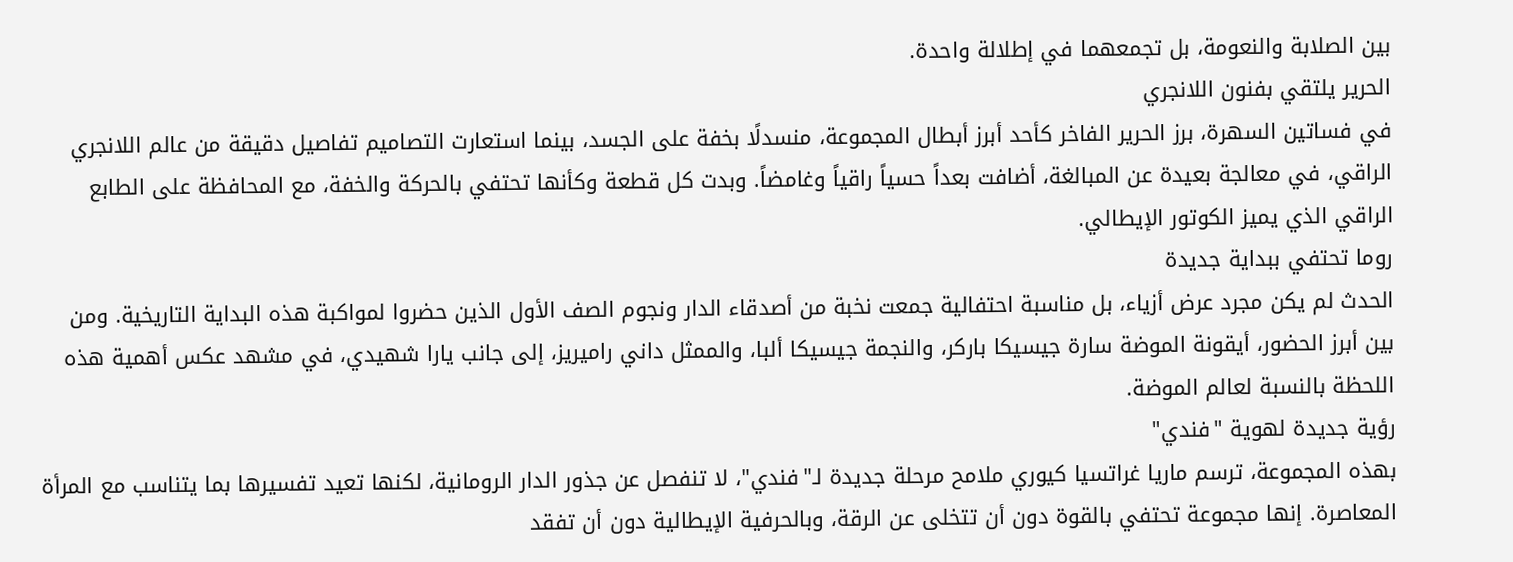بين الصلابة والنعومة، بل تجمعهما في إطلالة واحدة.
الحرير يلتقي بفنون اللانجري
في فساتين السهرة، برز الحرير الفاخر كأحد أبرز أبطال المجموعة، منسدلًا بخفة على الجسد، بينما استعارت التصاميم تفاصيل دقيقة من عالم اللانجري الراقي، في معالجة بعيدة عن المبالغة، أضافت بعداً حسياً راقياً وغامضاً. وبدت كل قطعة وكأنها تحتفي بالحركة والخفة، مع المحافظة على الطابع الراقي الذي يميز الكوتور الإيطالي.
روما تحتفي ببداية جديدة
الحدث لم يكن مجرد عرض أزياء، بل مناسبة احتفالية جمعت نخبة من أصدقاء الدار ونجوم الصف الأول الذين حضروا لمواكبة هذه البداية التاريخية. ومن بين أبرز الحضور، أيقونة الموضة سارة جيسيكا باركر، والنجمة جيسيكا ألبا، والممثل داني راميريز، إلى جانب يارا شهيدي، في مشهد عكس أهمية هذه اللحظة بالنسبة لعالم الموضة.
رؤية جديدة لهوية "فندي"
بهذه المجموعة، ترسم ماريا غراتسيا كيوري ملامح مرحلة جديدة لـ"فندي"، لا تنفصل عن جذور الدار الرومانية، لكنها تعيد تفسيرها بما يتناسب مع المرأة المعاصرة. إنها مجموعة تحتفي بالقوة دون أن تتخلى عن الرقة، وبالحرفية الإيطالية دون أن تفقد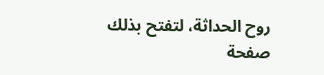روح الحداثة، لتفتح بذلك صفحة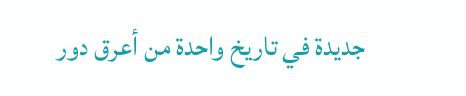جديدة في تاريخ واحدة من أعرق دور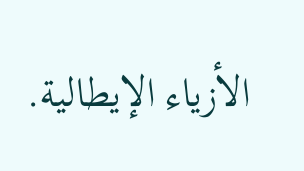الأزياء الإيطالية.